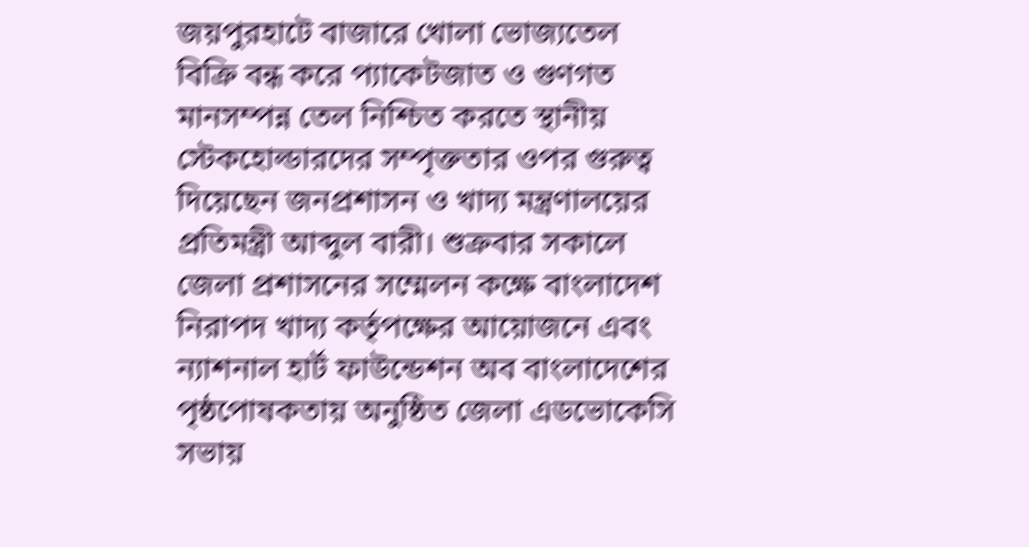জয়পুরহাটে বাজারে খোলা ভোজ্যতেল বিক্রি বন্ধ করে প্যাকেটজাত ও গুণগত মানসম্পন্ন তেল নিশ্চিত করতে স্থানীয় স্টেকহোল্ডারদের সম্পৃক্ততার ওপর গুরুত্ব দিয়েছেন জনপ্রশাসন ও খাদ্য মন্ত্রণালয়ের প্রতিমন্ত্রী আব্দুল বারী। শুক্রবার সকালে জেলা প্রশাসনের সম্মেলন কক্ষে বাংলাদেশ নিরাপদ খাদ্য কর্তৃপক্ষের আয়োজনে এবং ন্যাশনাল হার্ট ফাউন্ডেশন অব বাংলাদেশের পৃষ্ঠপোষকতায় অনুষ্ঠিত জেলা এডভোকেসি সভায়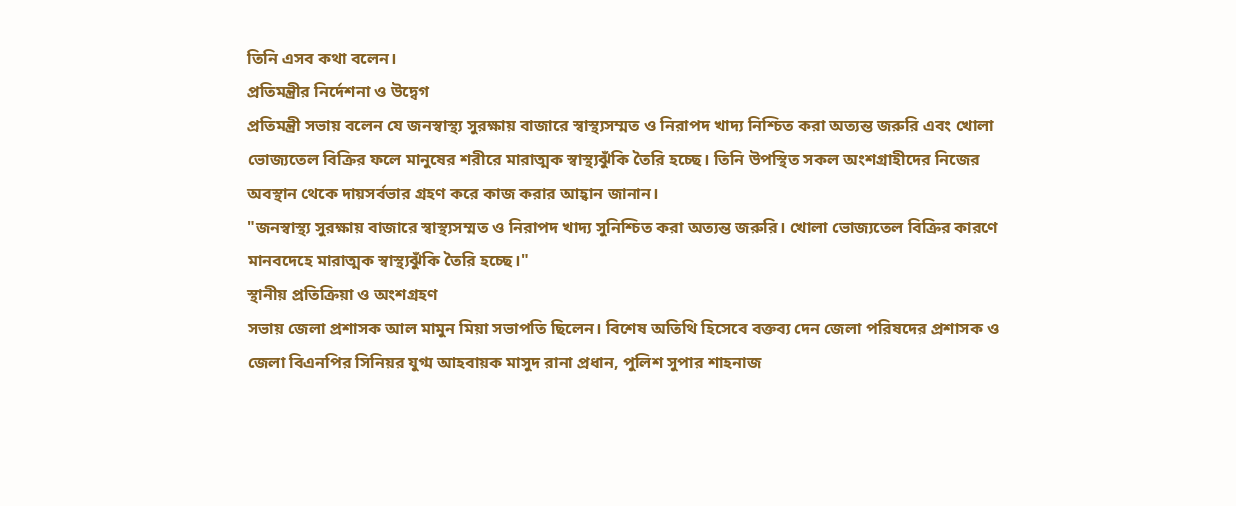তিনি এসব কথা বলেন।
প্রতিমন্ত্রীর নির্দেশনা ও উদ্বেগ
প্রতিমন্ত্রী সভায় বলেন যে জনস্বাস্থ্য সুরক্ষায় বাজারে স্বাস্থ্যসম্মত ও নিরাপদ খাদ্য নিশ্চিত করা অত্যন্ত জরুরি এবং খোলা ভোজ্যতেল বিক্রির ফলে মানুষের শরীরে মারাত্মক স্বাস্থ্যঝুঁকি তৈরি হচ্ছে। তিনি উপস্থিত সকল অংশগ্রাহীদের নিজের অবস্থান থেকে দায়সর্বভার গ্রহণ করে কাজ করার আহ্বান জানান।
"জনস্বাস্থ্য সুরক্ষায় বাজারে স্বাস্থ্যসম্মত ও নিরাপদ খাদ্য সুনিশ্চিত করা অত্যন্ত জরুরি। খোলা ভোজ্যতেল বিক্রির কারণে মানবদেহে মারাত্মক স্বাস্থ্যঝুঁকি তৈরি হচ্ছে।"
স্থানীয় প্রতিক্রিয়া ও অংশগ্রহণ
সভায় জেলা প্রশাসক আল মামুন মিয়া সভাপতি ছিলেন। বিশেষ অতিথি হিসেবে বক্তব্য দেন জেলা পরিষদের প্রশাসক ও জেলা বিএনপির সিনিয়র যুগ্ম আহবায়ক মাসুদ রানা প্রধান, পুলিশ সুপার শাহনাজ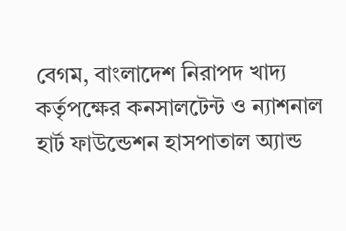বেগম, বাংলাদেশ নিরাপদ খাদ্য কর্তৃপক্ষের কনসালটেন্ট ও ন্যাশনাল হার্ট ফাউন্ডেশন হাসপাতাল অ্যান্ড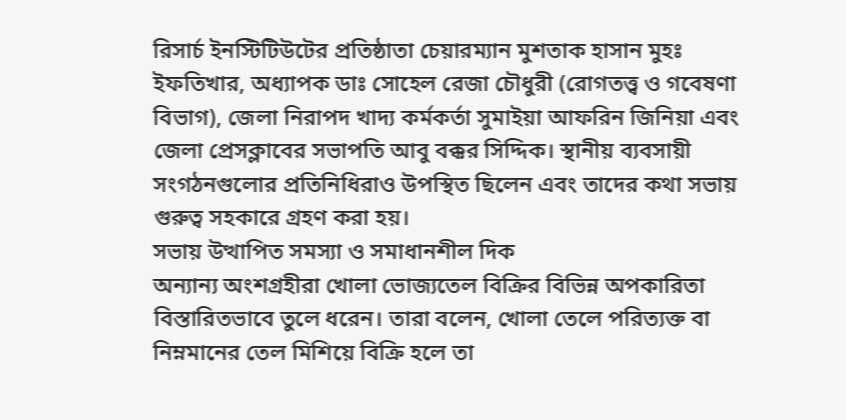রিসার্চ ইনস্টিটিউটের প্রতিষ্ঠাতা চেয়ারম্যান মুশতাক হাসান মুহঃ ইফতিখার, অধ্যাপক ডাঃ সোহেল রেজা চৌধুরী (রোগতত্ত্ব ও গবেষণা বিভাগ), জেলা নিরাপদ খাদ্য কর্মকর্তা সুমাইয়া আফরিন জিনিয়া এবং জেলা প্রেসক্লাবের সভাপতি আবু বক্কর সিদ্দিক। স্থানীয় ব্যবসায়ী সংগঠনগুলোর প্রতিনিধিরাও উপস্থিত ছিলেন এবং তাদের কথা সভায় গুরুত্ব সহকারে গ্রহণ করা হয়।
সভায় উত্থাপিত সমস্যা ও সমাধানশীল দিক
অন্যান্য অংশগ্রহীরা খোলা ভোজ্যতেল বিক্রির বিভিন্ন অপকারিতা বিস্তারিতভাবে তুলে ধরেন। তারা বলেন, খোলা তেলে পরিত্যক্ত বা নিম্নমানের তেল মিশিয়ে বিক্রি হলে তা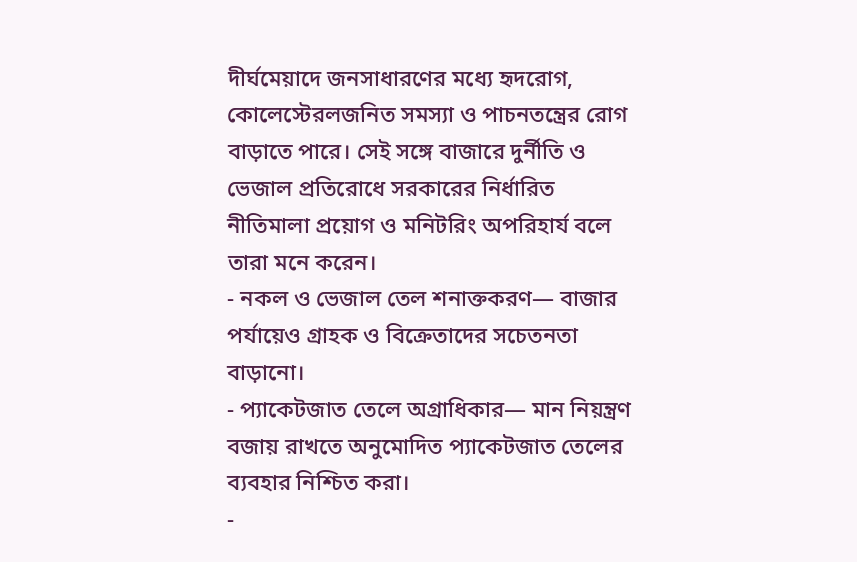দীর্ঘমেয়াদে জনসাধারণের মধ্যে হৃদরোগ, কোলেস্টেরলজনিত সমস্যা ও পাচনতন্ত্রের রোগ বাড়াতে পারে। সেই সঙ্গে বাজারে দুর্নীতি ও ভেজাল প্রতিরোধে সরকারের নির্ধারিত নীতিমালা প্রয়োগ ও মনিটরিং অপরিহার্য বলে তারা মনে করেন।
- নকল ও ভেজাল তেল শনাক্তকরণ— বাজার পর্যায়েও গ্রাহক ও বিক্রেতাদের সচেতনতা বাড়ানো।
- প্যাকেটজাত তেলে অগ্রাধিকার— মান নিয়ন্ত্রণ বজায় রাখতে অনুমোদিত প্যাকেটজাত তেলের ব্যবহার নিশ্চিত করা।
-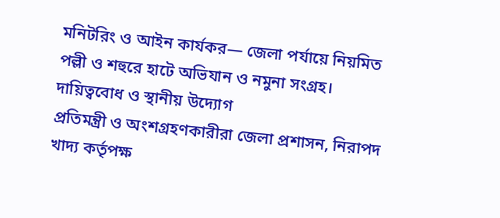মনিটরিং ও আইন কার্যকর— জেলা পর্যায়ে নিয়মিত পল্লী ও শহুরে হাটে অভিযান ও নমুনা সংগ্রহ।
দায়িত্ববোধ ও স্থানীয় উদ্যোগ
প্রতিমন্ত্রী ও অংশগ্রহণকারীরা জেলা প্রশাসন, নিরাপদ খাদ্য কর্তৃপক্ষ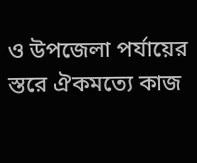ও উপজেলা পর্যায়ের স্তরে ঐকমত্যে কাজ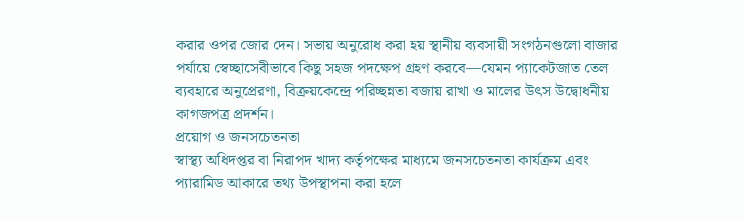করার ওপর জোর দেন। সভায় অনুরোধ করা হয় স্থানীয় ব্যবসায়ী সংগঠনগুলো বাজার পর্যায়ে স্বেচ্ছাসেবীভাবে কিছু সহজ পদক্ষেপ গ্রহণ করবে—যেমন প্যাকেটজাত তেল ব্যবহারে অনুপ্রেরণা, বিক্রয়কেন্দ্রে পরিচ্ছন্নতা বজায় রাখা ও মালের উৎস উদ্বোধনীয় কাগজপত্র প্রদর্শন।
প্রয়োগ ও জনসচেতনতা
স্বাস্থ্য অধিদপ্তর বা নিরাপদ খাদ্য কর্তৃপক্ষের মাধ্যমে জনসচেতনতা কার্যক্রম এবং প্যারামিড আকারে তথ্য উপস্থাপনা করা হলে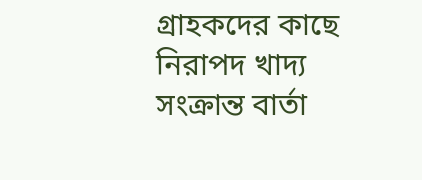গ্রাহকদের কাছে নিরাপদ খাদ্য সংক্রান্ত বার্তা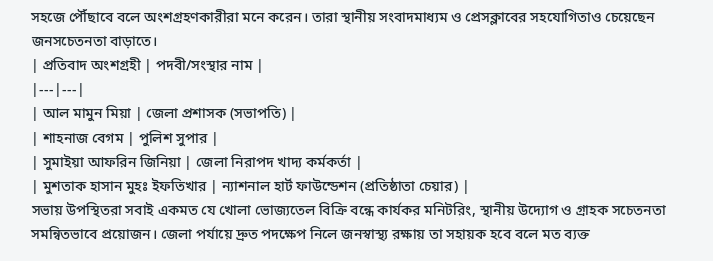সহজে পৌঁছাবে বলে অংশগ্রহণকারীরা মনে করেন। তারা স্থানীয় সংবাদমাধ্যম ও প্রেসক্লাবের সহযোগিতাও চেয়েছেন জনসচেতনতা বাড়াতে।
| প্রতিবাদ অংশগ্রহী | পদবী/সংস্থার নাম |
|---|---|
| আল মামুন মিয়া | জেলা প্রশাসক (সভাপতি) |
| শাহনাজ বেগম | পুলিশ সুপার |
| সুমাইয়া আফরিন জিনিয়া | জেলা নিরাপদ খাদ্য কর্মকর্তা |
| মুশতাক হাসান মুহঃ ইফতিখার | ন্যাশনাল হার্ট ফাউন্ডেশন (প্রতিষ্ঠাতা চেয়ার) |
সভায় উপস্থিতরা সবাই একমত যে খোলা ভোজ্যতেল বিক্রি বন্ধে কার্যকর মনিটরিং, স্থানীয় উদ্যোগ ও গ্রাহক সচেতনতা সমন্বিতভাবে প্রয়োজন। জেলা পর্যায়ে দ্রুত পদক্ষেপ নিলে জনস্বাস্থ্য রক্ষায় তা সহায়ক হবে বলে মত ব্যক্ত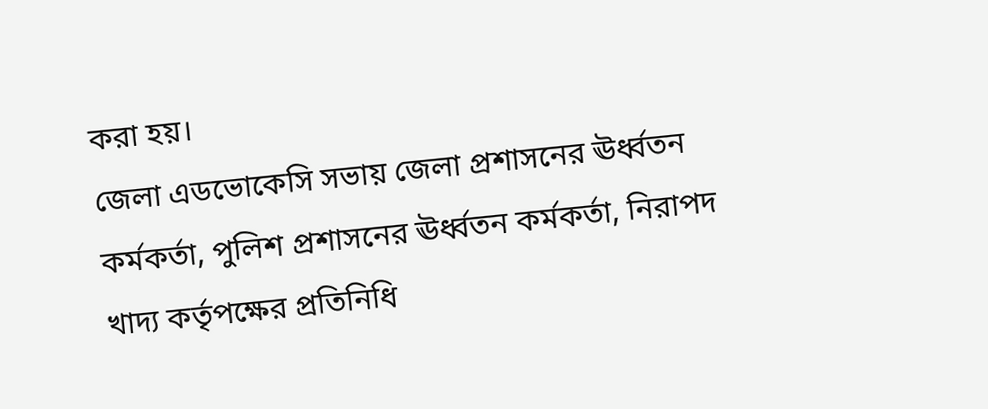করা হয়।
জেলা এডভোকেসি সভায় জেলা প্রশাসনের ঊর্ধ্বতন কর্মকর্তা, পুলিশ প্রশাসনের ঊর্ধ্বতন কর্মকর্তা, নিরাপদ খাদ্য কর্তৃপক্ষের প্রতিনিধি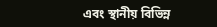এবং স্থানীয় বিভিন্ন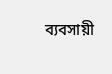ব্যবসায়ী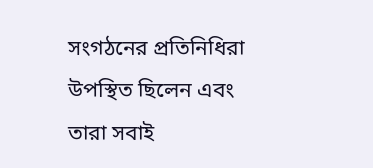সংগঠনের প্রতিনিধিরা উপস্থিত ছিলেন এবং তারা সবাই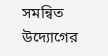সমন্বিত উদ্যোগের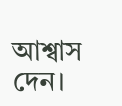আশ্বাস দেন।